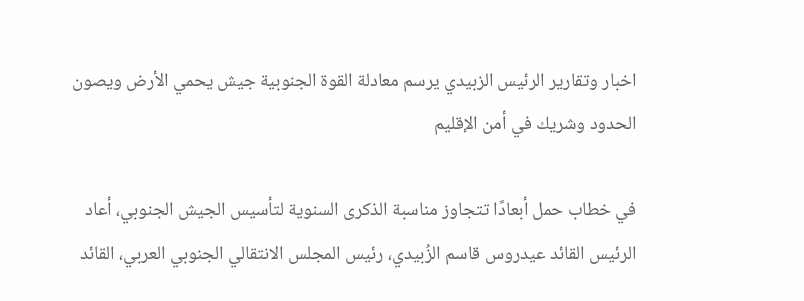اخبار وتقارير الرئيس الزبيدي يرسم معادلة القوة الجنوبية جيش يحمي الأرض ويصون الحدود وشريك في أمن الإقليم

في خطاب حمل أبعادًا تتجاوز مناسبة الذكرى السنوية لتأسيس الجيش الجنوبي، أعاد الرئيس القائد عيدروس قاسم الزُبيدي، رئيس المجلس الانتقالي الجنوبي العربي، القائد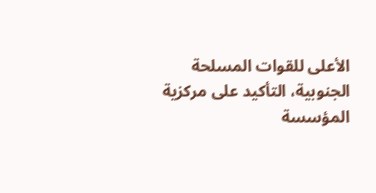الأعلى للقوات المسلحة الجنوبية، التأكيد على مركزية المؤسسة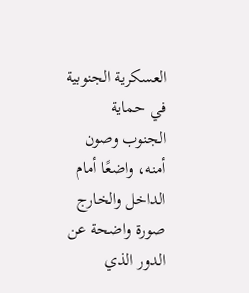العسكرية الجنوبية في حماية الجنوب وصون أمنه، واضعًا أمام الداخل والخارج صورة واضحة عن الدور الذي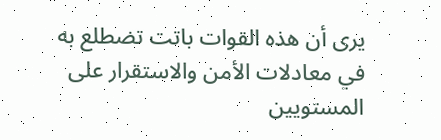يرى أن هذه القوات باتت تضطلع به في معادلات الأمن والاستقرار على المستويين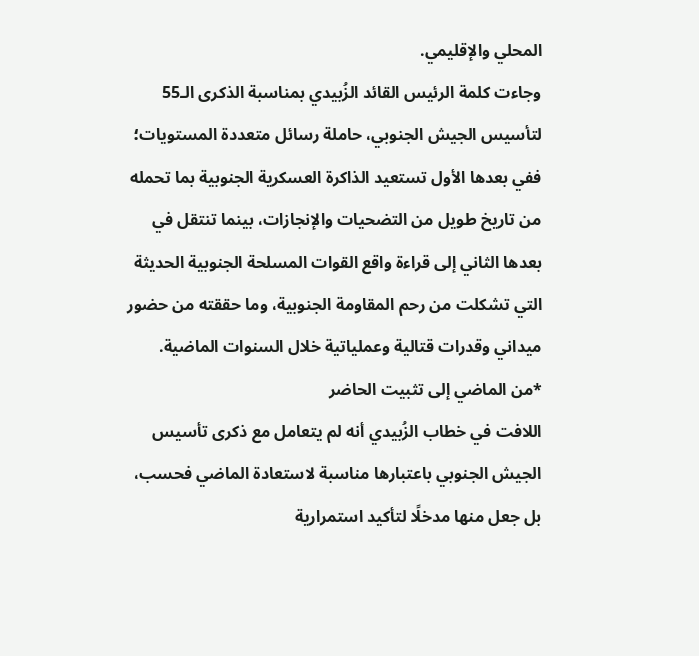المحلي والإقليمي.
وجاءت كلمة الرئيس القائد الزُبيدي بمناسبة الذكرى الـ55 لتأسيس الجيش الجنوبي، حاملة رسائل متعددة المستويات؛ ففي بعدها الأول تستعيد الذاكرة العسكرية الجنوبية بما تحمله من تاريخ طويل من التضحيات والإنجازات، بينما تنتقل في بعدها الثاني إلى قراءة واقع القوات المسلحة الجنوبية الحديثة التي تشكلت من رحم المقاومة الجنوبية، وما حققته من حضور ميداني وقدرات قتالية وعملياتية خلال السنوات الماضية.
*من الماضي إلى تثبيت الحاضر
اللافت في خطاب الزُبيدي أنه لم يتعامل مع ذكرى تأسيس الجيش الجنوبي باعتبارها مناسبة لاستعادة الماضي فحسب، بل جعل منها مدخلًا لتأكيد استمرارية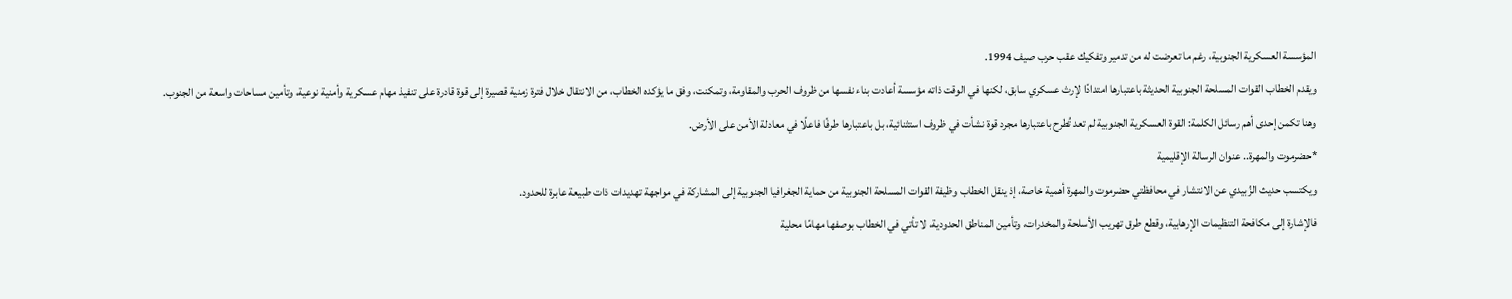المؤسسة العسكرية الجنوبية، رغم ما تعرضت له من تدمير وتفكيك عقب حرب صيف 1994.
ويقدم الخطاب القوات المسلحة الجنوبية الحديثة باعتبارها امتدادًا لإرث عسكري سابق، لكنها في الوقت ذاته مؤسسة أعادت بناء نفسها من ظروف الحرب والمقاومة، وتمكنت، وفق ما يؤكده الخطاب، من الانتقال خلال فترة زمنية قصيرة إلى قوة قادرة على تنفيذ مهام عسكرية وأمنية نوعية، وتأمين مساحات واسعة من الجنوب.
وهنا تكمن إحدى أهم رسائل الكلمة: القوة العسكرية الجنوبية لم تعد تُطرح باعتبارها مجرد قوة نشأت في ظروف استثنائية، بل باعتبارها طرفًا فاعلًا في معادلة الأمن على الأرض.
*حضرموت والمهرة.. عنوان الرسالة الإقليمية
ويكتسب حديث الزُبيدي عن الانتشار في محافظتي حضرموت والمهرة أهمية خاصة، إذ ينقل الخطاب وظيفة القوات المسلحة الجنوبية من حماية الجغرافيا الجنوبية إلى المشاركة في مواجهة تهديدات ذات طبيعة عابرة للحدود.
فالإشارة إلى مكافحة التنظيمات الإرهابية، وقطع طرق تهريب الأسلحة والمخدرات، وتأمين المناطق الحدودية، لا تأتي في الخطاب بوصفها مهامًا محلية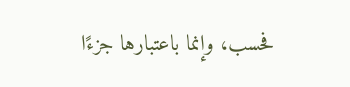فحسب، وإنما باعتبارها جزءًا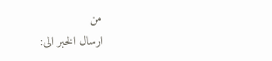من
ارسال الخبر الى: